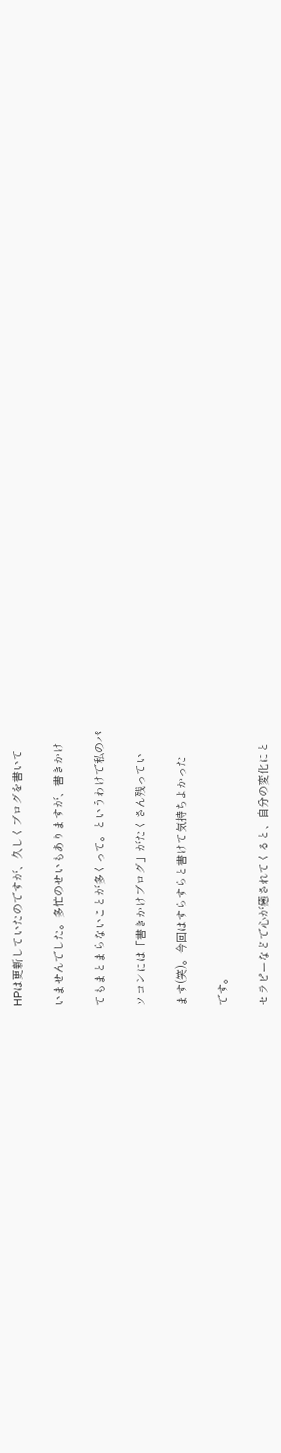HPは更新していたのですが、久しくブログを書いて

いませんでした。多忙のせいもありますが、書きかけ

てもまとまらないことが多くって。というわけで私のパ

ソコンには「書きかけブログ」がたくさん残ってい

ます(笑)。今回はすらすらと書けて気持ちよかった

です。

セラピーなどで心が癒されてくると、自分の変化にと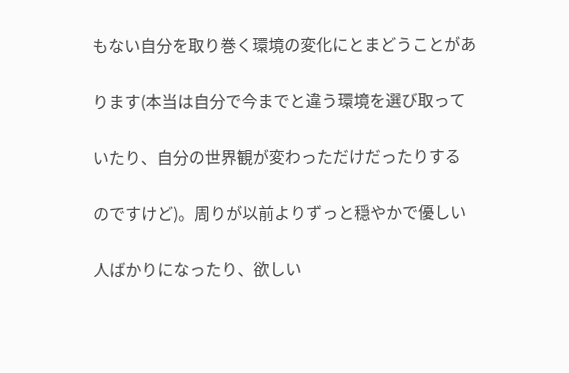もない自分を取り巻く環境の変化にとまどうことがあ

ります(本当は自分で今までと違う環境を選び取って

いたり、自分の世界観が変わっただけだったりする

のですけど)。周りが以前よりずっと穏やかで優しい

人ばかりになったり、欲しい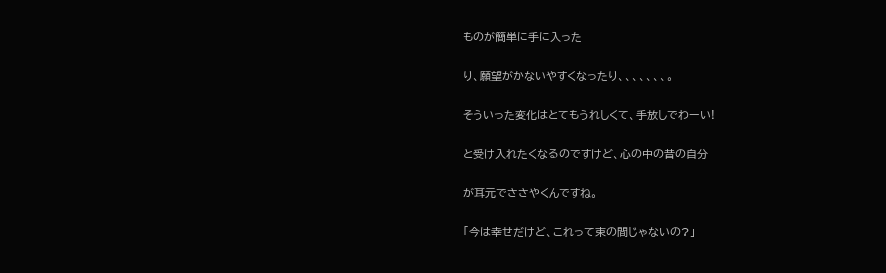ものが簡単に手に入った

り、願望がかないやすくなったり、、、、、、、。

そういった変化はとてもうれしくて、手放しでわーい!

と受け入れたくなるのですけど、心の中の昔の自分

が耳元でささやくんですね。

「今は幸せだけど、これって束の間じゃないの?」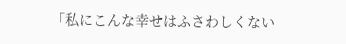「私にこんな幸せはふさわしくない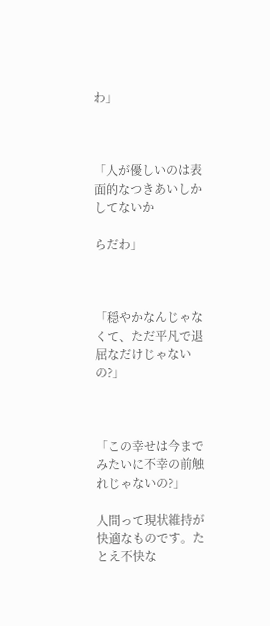わ」



「人が優しいのは表面的なつきあいしかしてないか

らだわ」



「穏やかなんじゃなくて、ただ平凡で退屈なだけじゃないの?」



「この幸せは今までみたいに不幸の前触れじゃないの?」

人間って現状維持が快適なものです。たとえ不快な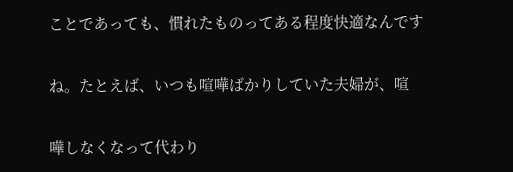ことであっても、慣れたものってある程度快適なんです

ね。たとえば、いつも喧嘩ばかりしていた夫婦が、喧

嘩しなくなって代わり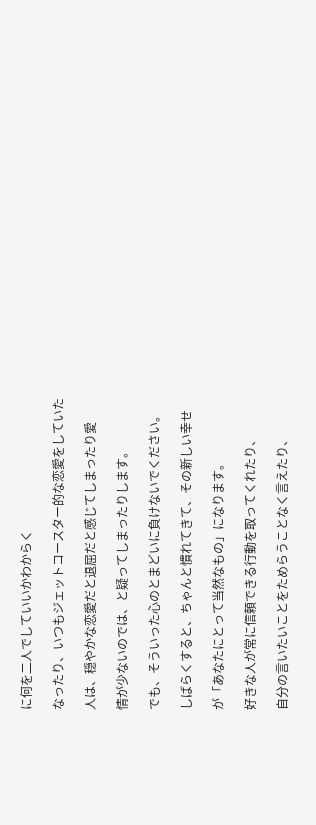に何を二人でしていいかわからく

なったり、いつもジェットコースター的な恋愛をしていた

人は、穏やかな恋愛だと退屈だと感じてしまったり愛

情が少ないのでは、と疑ってしまったりします。

でも、そういった心のとまどいに負けないでください。

しばらくすると、ちゃんと慣れてきて、その新しい幸せ

が「あなたにとって当然なもの」になります。

好きな人が常に信頼できる行動を取ってくれたり、

自分の言いたいことをためらうことなく言えたり、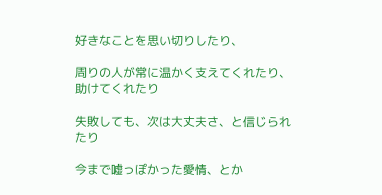好きなことを思い切りしたり、

周りの人が常に温かく支えてくれたり、助けてくれたり

失敗しても、次は大丈夫さ、と信じられたり

今まで嘘っぽかった愛情、とか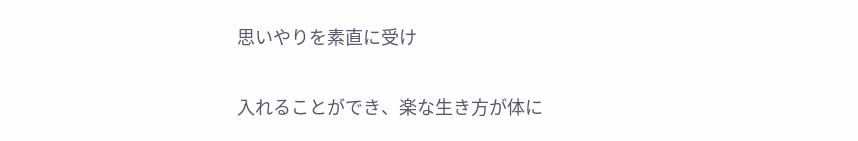思いやりを素直に受け

入れることができ、楽な生き方が体に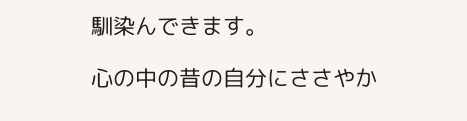馴染んできます。

心の中の昔の自分にささやか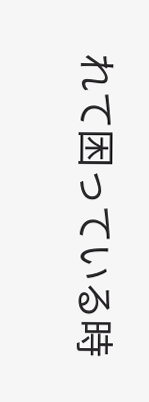れて困っている時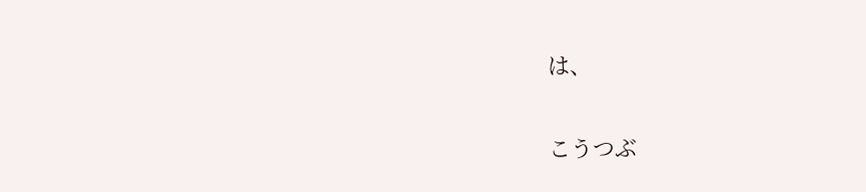は、

こうつぶ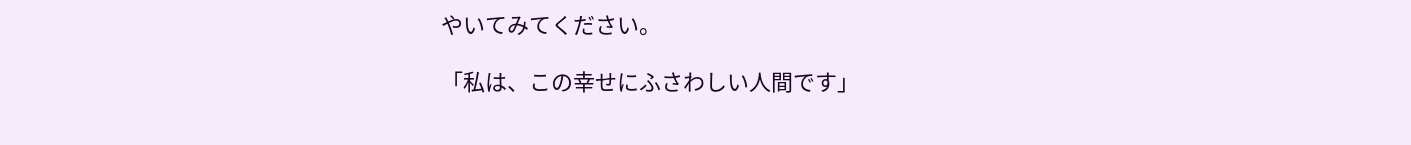やいてみてください。

「私は、この幸せにふさわしい人間です」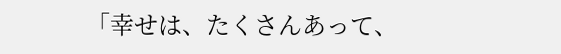「幸せは、たくさんあって、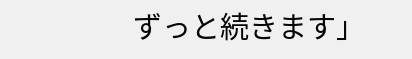ずっと続きます」